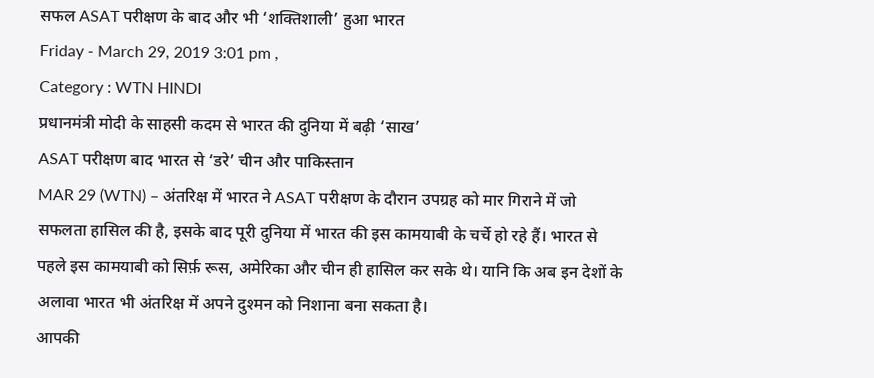सफल ASAT परीक्षण के बाद और भी ‘शक्तिशाली’ हुआ भारत
Friday - March 29, 2019 3:01 pm ,
Category : WTN HINDI
प्रधानमंत्री मोदी के साहसी कदम से भारत की दुनिया में बढ़ी ‘साख’
ASAT परीक्षण बाद भारत से ‘डरे’ चीन और पाकिस्तान
MAR 29 (WTN) – अंतरिक्ष में भारत ने ASAT परीक्षण के दौरान उपग्रह को मार गिराने में जो सफलता हासिल की है, इसके बाद पूरी दुनिया में भारत की इस कामयाबी के चर्चे हो रहे हैं। भारत से पहले इस कामयाबी को सिर्फ़ रूस, अमेरिका और चीन ही हासिल कर सके थे। यानि कि अब इन देशों के अलावा भारत भी अंतरिक्ष में अपने दुश्मन को निशाना बना सकता है।
आपकी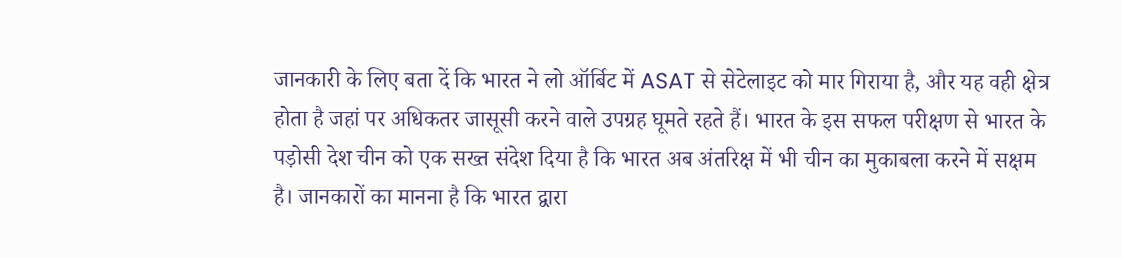जानकारी के लिए बता दें कि भारत ने लो ऑर्बिट में ASAT से सेटेलाइट को मार गिराया है, और यह वही क्षेत्र होता है जहां पर अधिकतर जासूसी करने वाले उपग्रह घूमते रहते हैं। भारत के इस सफल परीक्षण से भारत के पड़ोसी देश चीन को एक सख्त संदेश दिया है कि भारत अब अंतरिक्ष में भी चीन का मुकाबला करने में सक्षम है। जानकारों का मानना है कि भारत द्वारा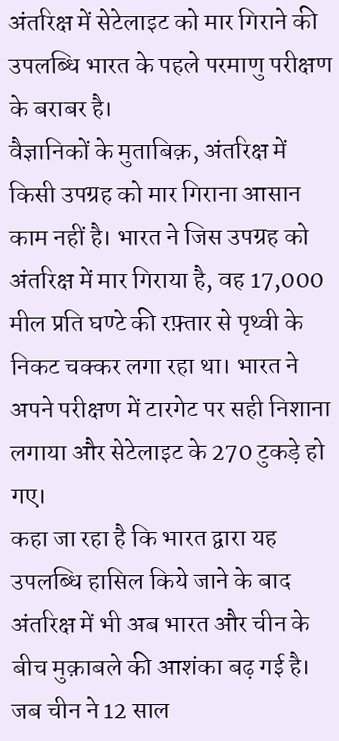अंतरिक्ष में सेटेलाइट को मार गिराने की उपलब्धि भारत के पहले परमाणु परीक्षण के बराबर है।
वैज्ञानिकों के मुताबिक़, अंतरिक्ष में किसी उपग्रह को मार गिराना आसान काम नहीं है। भारत ने जिस उपग्रह को अंतरिक्ष में मार गिराया है, वह 17,000 मील प्रति घण्टे की रफ़्तार से पृथ्वी के निकट चक्कर लगा रहा था। भारत ने अपने परीक्षण में टारगेट पर सही निशाना लगाया और सेटेलाइट के 270 टुकड़े हो गए।
कहा जा रहा है कि भारत द्वारा यह उपलब्धि हासिल किये जाने के बाद अंतरिक्ष में भी अब भारत और चीन के बीच मुक़ाबले की आशंका बढ़ गई है। जब चीन ने 12 साल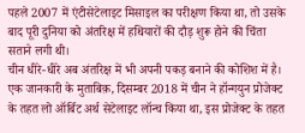पहले 2007 में एंटीसेटेलाइट मिसाइल का परीक्षण किया था, तो उसके बाद पूरी दुनिया को अंतरिक्ष में हथियारों की दौड़ शुरू होने की चिंता सताने लगी थी।
चीन धीरे-धीरे अब अंतरिक्ष में भी अपनी पकड़ बनाने की कोशिश में है। एक जानकारी के मुताबिक़, दिसम्बर 2018 में चीन ने हॉन्गयुन प्रोजेक्ट के तहत लो ऑर्बिट अर्थ सेटेलाइट लॉन्च किया था, इस प्रोजेक्ट के तहत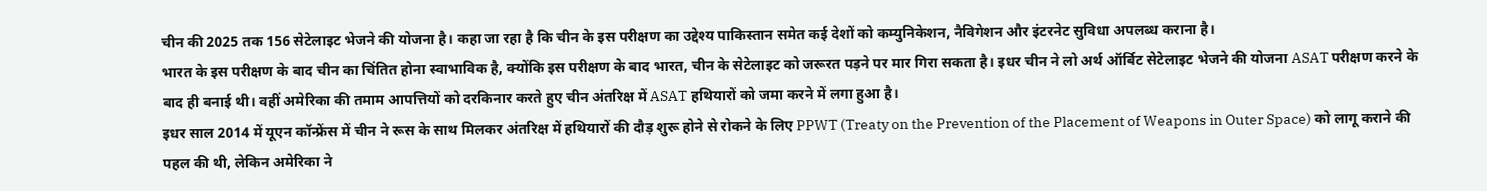चीन की 2025 तक 156 सेटेलाइट भेजने की योजना है। कहा जा रहा है कि चीन के इस परीक्षण का उद्देश्य पाकिस्तान समेत कई देशों को कम्युनिकेशन, नैविगेशन और इंटरनेट सुविधा अपलब्ध कराना है।
भारत के इस परीक्षण के बाद चीन का चिंतित होना स्वाभाविक है, क्योंकि इस परीक्षण के बाद भारत, चीन के सेटेलाइट को जरूरत पड़ने पर मार गिरा सकता है। इधर चीन ने लो अर्थ ऑर्बिट सेटेलाइट भेजने की योजना ASAT परीक्षण करने के बाद ही बनाई थी। वहीं अमेरिका की तमाम आपत्तियों को दरकिनार करते हुए चीन अंतरिक्ष में ASAT हथियारों को जमा करने में लगा हुआ है।
इधर साल 2014 में यूएन कॉन्फ्रेंस में चीन ने रूस के साथ मिलकर अंतरिक्ष में हथियारों की दौड़ शुरू होने से रोकने के लिए PPWT (Treaty on the Prevention of the Placement of Weapons in Outer Space) को लागू कराने की पहल की थी, लेकिन अमेरिका ने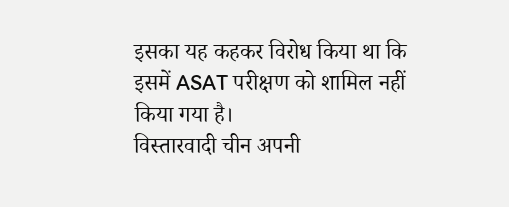इसका यह कहकर विरोध किया था कि इसमें ASAT परीक्षण को शामिल नहीं किया गया है।
विस्तारवादी चीन अपनी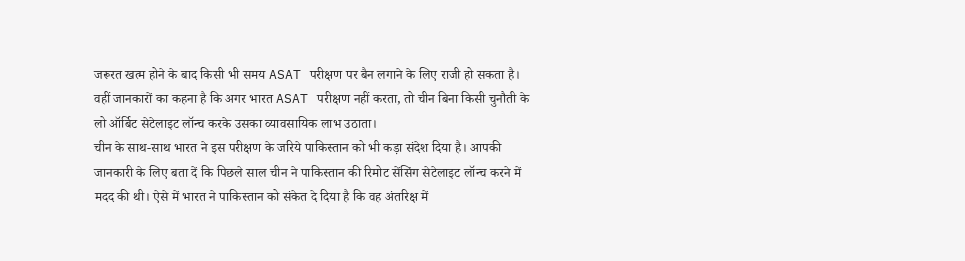जरूरत खत्म होने के बाद किसी भी समय ASAT परीक्षण पर बैन लगाने के लिए राजी हो सकता है। वहीं जानकारों का कहना है कि अगर भारत ASAT परीक्षण नहीं करता, तो चीन बिना किसी चुनौती के लो ऑर्बिट सेटेलाइट लॉन्च करके उसका व्यावसायिक लाभ उठाता।
चीन के साथ-साथ भारत ने इस परीक्षण के जरिये पाकिस्तान को भी कड़ा संदेश दिया है। आपकी जानकारी के लिए बता दें कि पिछले साल चीन ने पाकिस्तान की रिमोट सेंसिंग सेटेलाइट लॉन्च करने में मदद की थी। ऐसे में भारत ने पाकिस्तान को संकेत दे दिया है कि वह अंतरिक्ष में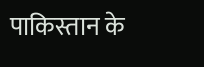पाकिस्तान के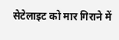सेटेलाइट को मार गिराने में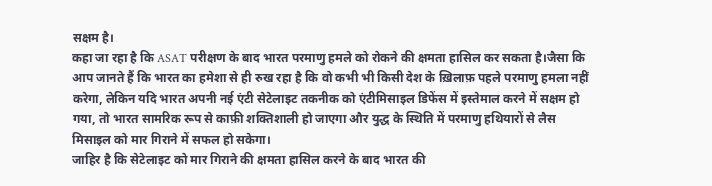सक्षम है।
कहा जा रहा है कि ASAT परीक्षण के बाद भारत परमाणु हमले को रोकने की क्षमता हासिल कर सकता है।जैसा कि आप जानते हैं कि भारत का हमेशा से ही रुख रहा है कि वो कभी भी किसी देश के ख़िलाफ़ पहले परमाणु हमला नहीं करेगा, लेकिन यदि भारत अपनी नई एंटी सेटेलाइट तकनीक को एंटीमिसाइल डिफेंस में इस्तेमाल करने में सक्षम हो गया, तो भारत सामरिक रूप से काफ़ी शक्तिशाली हो जाएगा और युद्ध के स्थिति में परमाणु हथियारों से लैस मिसाइल को मार गिराने में सफल हो सकेगा।
जाहिर है कि सेटेलाइट को मार गिराने की क्षमता हासिल करने के बाद भारत की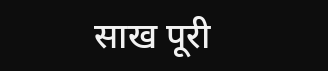साख पूरी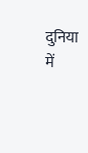दुनिया में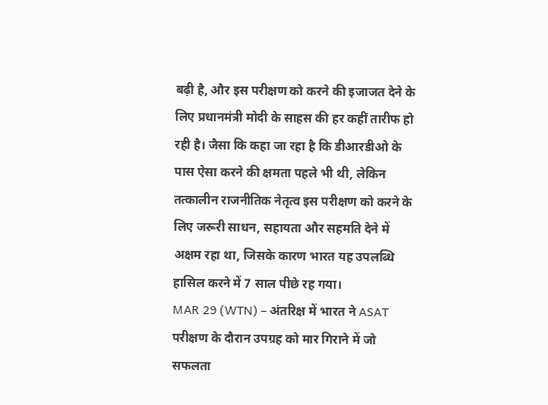बढ़ी है, और इस परीक्षण को करने की इजाजत देने के लिए प्रधानमंत्री मोदी के साहस की हर कहीं तारीफ हो रही है। जैसा कि कहा जा रहा है कि डीआरडीओ के पास ऐसा करने की क्षमता पहले भी थी, लेकिन तत्कालीन राजनीतिक नेतृत्व इस परीक्षण को करने के लिए जरूरी साधन, सहायता और सहमति देने में अक्षम रहा था, जिसके कारण भारत यह उपलब्धि हासिल करने में 7 साल पीछे रह गया।
MAR 29 (WTN) – अंतरिक्ष में भारत ने ASAT परीक्षण के दौरान उपग्रह को मार गिराने में जो सफलता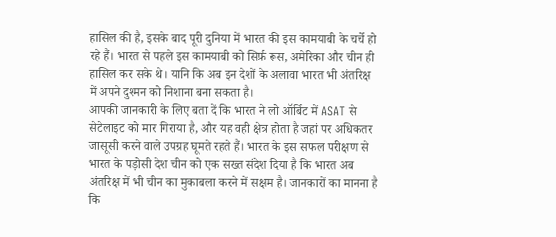हासिल की है, इसके बाद पूरी दुनिया में भारत की इस कामयाबी के चर्चे हो रहे हैं। भारत से पहले इस कामयाबी को सिर्फ़ रूस, अमेरिका और चीन ही हासिल कर सके थे। यानि कि अब इन देशों के अलावा भारत भी अंतरिक्ष में अपने दुश्मन को निशाना बना सकता है।
आपकी जानकारी के लिए बता दें कि भारत ने लो ऑर्बिट में ASAT से सेटेलाइट को मार गिराया है, और यह वही क्षेत्र होता है जहां पर अधिकतर जासूसी करने वाले उपग्रह घूमते रहते हैं। भारत के इस सफल परीक्षण से भारत के पड़ोसी देश चीन को एक सख्त संदेश दिया है कि भारत अब अंतरिक्ष में भी चीन का मुकाबला करने में सक्षम है। जानकारों का मानना है कि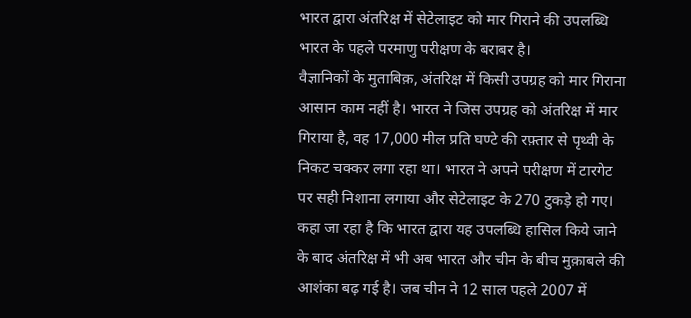भारत द्वारा अंतरिक्ष में सेटेलाइट को मार गिराने की उपलब्धि भारत के पहले परमाणु परीक्षण के बराबर है।
वैज्ञानिकों के मुताबिक़, अंतरिक्ष में किसी उपग्रह को मार गिराना आसान काम नहीं है। भारत ने जिस उपग्रह को अंतरिक्ष में मार गिराया है, वह 17,000 मील प्रति घण्टे की रफ़्तार से पृथ्वी के निकट चक्कर लगा रहा था। भारत ने अपने परीक्षण में टारगेट पर सही निशाना लगाया और सेटेलाइट के 270 टुकड़े हो गए।
कहा जा रहा है कि भारत द्वारा यह उपलब्धि हासिल किये जाने के बाद अंतरिक्ष में भी अब भारत और चीन के बीच मुक़ाबले की आशंका बढ़ गई है। जब चीन ने 12 साल पहले 2007 में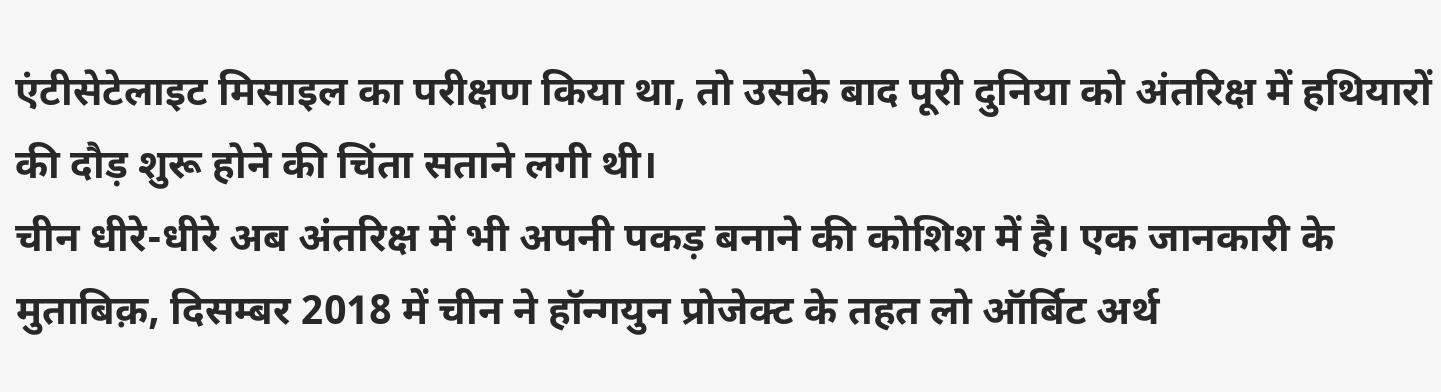एंटीसेटेलाइट मिसाइल का परीक्षण किया था, तो उसके बाद पूरी दुनिया को अंतरिक्ष में हथियारों की दौड़ शुरू होने की चिंता सताने लगी थी।
चीन धीरे-धीरे अब अंतरिक्ष में भी अपनी पकड़ बनाने की कोशिश में है। एक जानकारी के मुताबिक़, दिसम्बर 2018 में चीन ने हॉन्गयुन प्रोजेक्ट के तहत लो ऑर्बिट अर्थ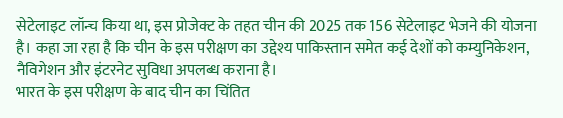सेटेलाइट लॉन्च किया था, इस प्रोजेक्ट के तहत चीन की 2025 तक 156 सेटेलाइट भेजने की योजना है। कहा जा रहा है कि चीन के इस परीक्षण का उद्देश्य पाकिस्तान समेत कई देशों को कम्युनिकेशन, नैविगेशन और इंटरनेट सुविधा अपलब्ध कराना है।
भारत के इस परीक्षण के बाद चीन का चिंतित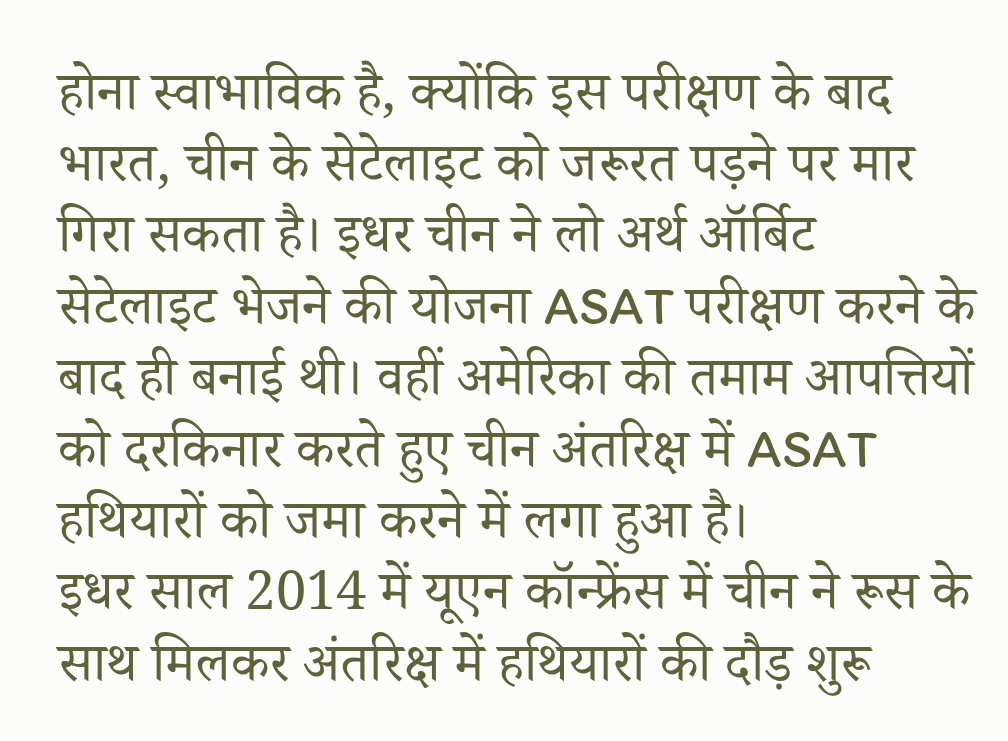होना स्वाभाविक है, क्योंकि इस परीक्षण के बाद भारत, चीन के सेटेलाइट को जरूरत पड़ने पर मार गिरा सकता है। इधर चीन ने लो अर्थ ऑर्बिट सेटेलाइट भेजने की योजना ASAT परीक्षण करने के बाद ही बनाई थी। वहीं अमेरिका की तमाम आपत्तियों को दरकिनार करते हुए चीन अंतरिक्ष में ASAT हथियारों को जमा करने में लगा हुआ है।
इधर साल 2014 में यूएन कॉन्फ्रेंस में चीन ने रूस के साथ मिलकर अंतरिक्ष में हथियारों की दौड़ शुरू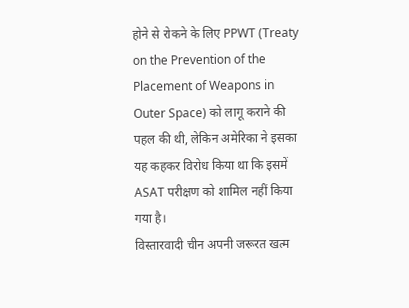होने से रोकने के लिए PPWT (Treaty on the Prevention of the Placement of Weapons in Outer Space) को लागू कराने की पहल की थी, लेकिन अमेरिका ने इसका यह कहकर विरोध किया था कि इसमें ASAT परीक्षण को शामिल नहीं किया गया है।
विस्तारवादी चीन अपनी जरूरत खत्म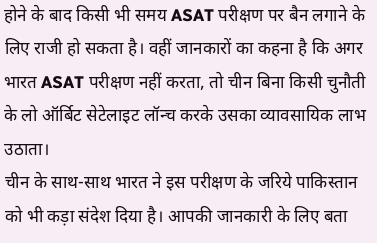होने के बाद किसी भी समय ASAT परीक्षण पर बैन लगाने के लिए राजी हो सकता है। वहीं जानकारों का कहना है कि अगर भारत ASAT परीक्षण नहीं करता, तो चीन बिना किसी चुनौती के लो ऑर्बिट सेटेलाइट लॉन्च करके उसका व्यावसायिक लाभ उठाता।
चीन के साथ-साथ भारत ने इस परीक्षण के जरिये पाकिस्तान को भी कड़ा संदेश दिया है। आपकी जानकारी के लिए बता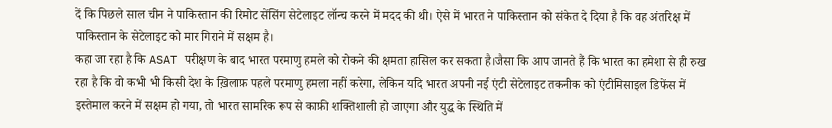दें कि पिछले साल चीन ने पाकिस्तान की रिमोट सेंसिंग सेटेलाइट लॉन्च करने में मदद की थी। ऐसे में भारत ने पाकिस्तान को संकेत दे दिया है कि वह अंतरिक्ष में पाकिस्तान के सेटेलाइट को मार गिराने में सक्षम है।
कहा जा रहा है कि ASAT परीक्षण के बाद भारत परमाणु हमले को रोकने की क्षमता हासिल कर सकता है।जैसा कि आप जानते हैं कि भारत का हमेशा से ही रुख रहा है कि वो कभी भी किसी देश के ख़िलाफ़ पहले परमाणु हमला नहीं करेगा, लेकिन यदि भारत अपनी नई एंटी सेटेलाइट तकनीक को एंटीमिसाइल डिफेंस में इस्तेमाल करने में सक्षम हो गया, तो भारत सामरिक रूप से काफ़ी शक्तिशाली हो जाएगा और युद्ध के स्थिति में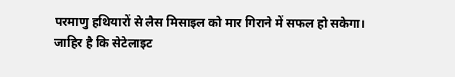परमाणु हथियारों से लैस मिसाइल को मार गिराने में सफल हो सकेगा।
जाहिर है कि सेटेलाइट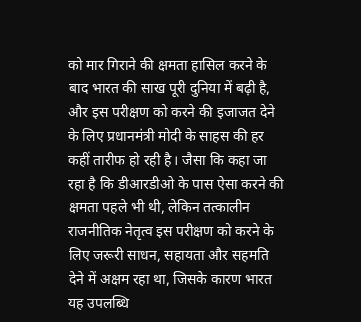को मार गिराने की क्षमता हासिल करने के बाद भारत की साख पूरी दुनिया में बढ़ी है, और इस परीक्षण को करने की इजाजत देने के लिए प्रधानमंत्री मोदी के साहस की हर कहीं तारीफ हो रही है। जैसा कि कहा जा रहा है कि डीआरडीओ के पास ऐसा करने की क्षमता पहले भी थी, लेकिन तत्कालीन राजनीतिक नेतृत्व इस परीक्षण को करने के लिए जरूरी साधन, सहायता और सहमति देने में अक्षम रहा था, जिसके कारण भारत यह उपलब्धि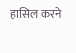हासिल करने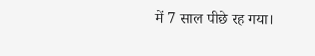में 7 साल पीछे रह गया।